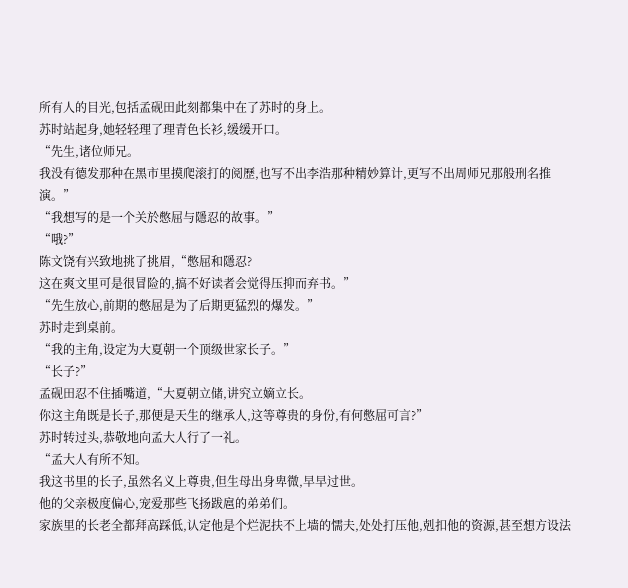所有人的目光,包括孟砚田此刻都集中在了苏时的身上。
苏时站起身,她轻轻理了理青色长衫,缓缓开口。
“先生,诸位师兄。
我没有德发那种在黑市里摸爬滚打的阅歷,也写不出李浩那种精妙算计,更写不出周师兄那般刑名推演。”
“我想写的是一个关於憋屈与隱忍的故事。”
“哦?”
陈文饶有兴致地挑了挑眉,“憋屈和隱忍?
这在爽文里可是很冒险的,搞不好读者会觉得压抑而弃书。”
“先生放心,前期的憋屈是为了后期更猛烈的爆发。”
苏时走到桌前。
“我的主角,设定为大夏朝一个顶级世家长子。”
“长子?”
孟砚田忍不住插嘴道,“大夏朝立储,讲究立嫡立长。
你这主角既是长子,那便是天生的继承人,这等尊贵的身份,有何憋屈可言?”
苏时转过头,恭敬地向孟大人行了一礼。
“孟大人有所不知。
我这书里的长子,虽然名义上尊贵,但生母出身卑微,早早过世。
他的父亲极度偏心,宠爱那些飞扬跋扈的弟弟们。
家族里的长老全都拜高踩低,认定他是个烂泥扶不上墙的懦夫,处处打压他,剋扣他的资源,甚至想方设法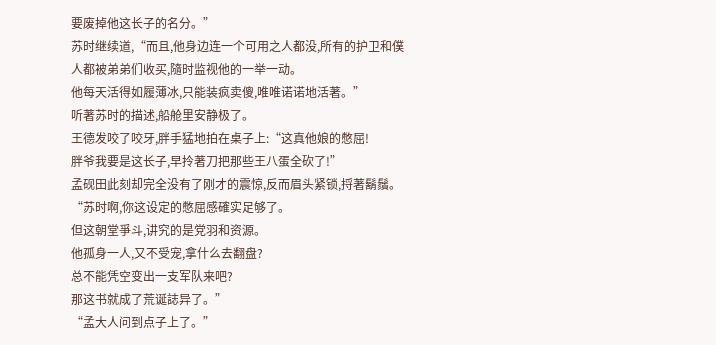要废掉他这长子的名分。”
苏时继续道,“而且,他身边连一个可用之人都没,所有的护卫和僕人都被弟弟们收买,隨时监视他的一举一动。
他每天活得如履薄冰,只能装疯卖傻,唯唯诺诺地活著。”
听著苏时的描述,船舱里安静极了。
王德发咬了咬牙,胖手猛地拍在桌子上:“这真他娘的憋屈!
胖爷我要是这长子,早拎著刀把那些王八蛋全砍了!”
孟砚田此刻却完全没有了刚才的震惊,反而眉头紧锁,捋著鬍鬚。
“苏时啊,你这设定的憋屈感確实足够了。
但这朝堂爭斗,讲究的是党羽和资源。
他孤身一人,又不受宠,拿什么去翻盘?
总不能凭空变出一支军队来吧?
那这书就成了荒诞誌异了。”
“孟大人问到点子上了。”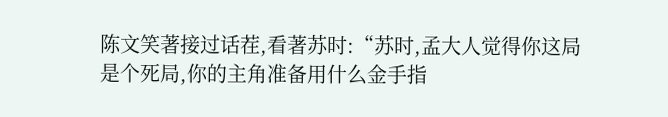陈文笑著接过话茬,看著苏时:“苏时,孟大人觉得你这局是个死局,你的主角准备用什么金手指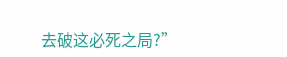去破这必死之局?”